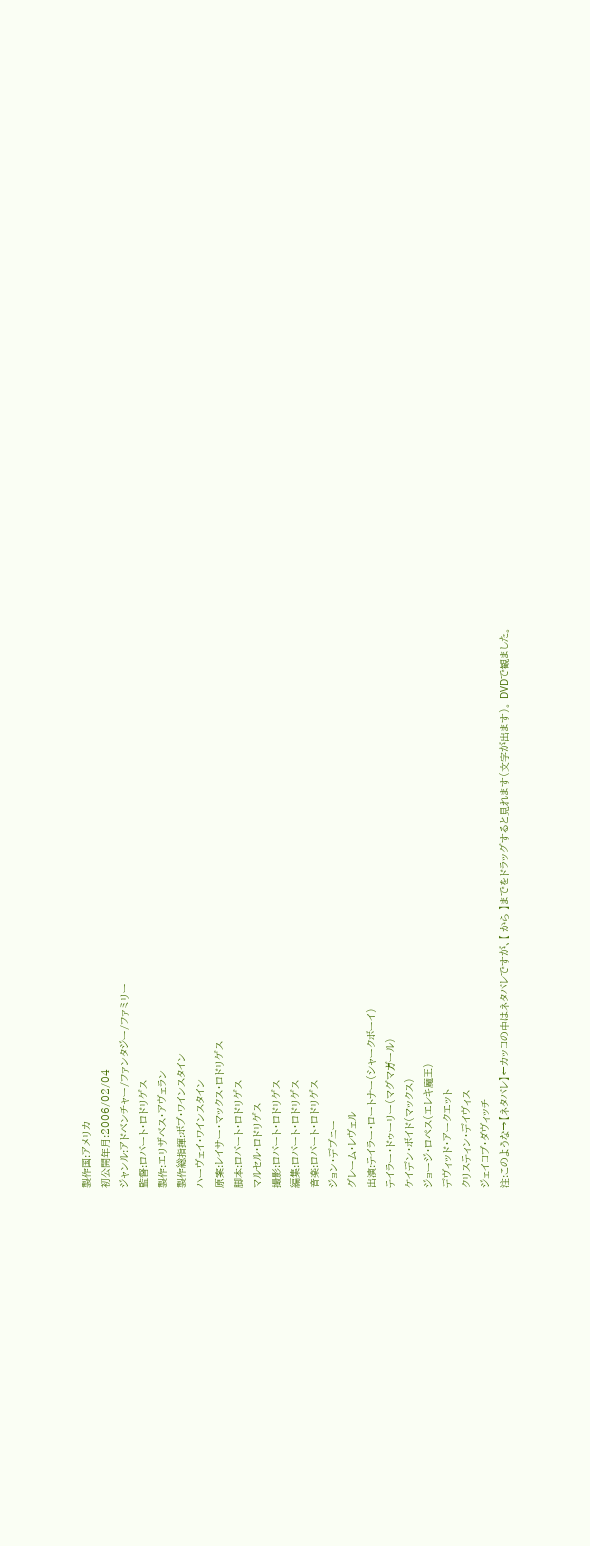製作国:アメリカ
初公開年月:2006/02/04
ジャンル:アドベンチャー/ファンタジー/ファミリー
監督:ロバート・ロドリゲス
製作:エリザベス・アヴェラン
製作総指揮:ボブ・ワインスタイン
ハーヴェイ・ワインスタイン
原案:レイサー・マックス・ロドリゲス
脚本:ロバート・ロドリゲス
マルセル・ロドリゲス
撮影:ロバート・ロドリゲス
編集:ロバート・ロドリゲス
音楽:ロバート・ロドリゲス
ジョン・デブニー
グレーム・レヴェル
出演:テイラー・ロートナー(シャークボーイ)
テイラー・ドゥーリー(マグマガール)
ケイデン・ボイド(マックス)
ジョージ・ロペス(エレキ魔王)
デヴィッド・アークエット
クリスティン・デイヴィス
ジェイコブ・ダヴィッチ
注:このような→【ネタバレ】←カッコの中はネタバレですが、【 から 】までをドラッグすると見れます(文字が出ます)。 DVDで観ました。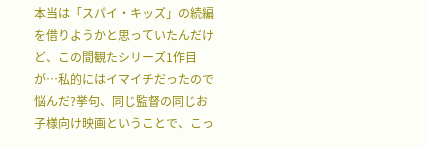本当は「スパイ・キッズ」の続編を借りようかと思っていたんだけど、この間観たシリーズ1作目が…私的にはイマイチだったので悩んだ?挙句、同じ監督の同じお子様向け映画ということで、こっ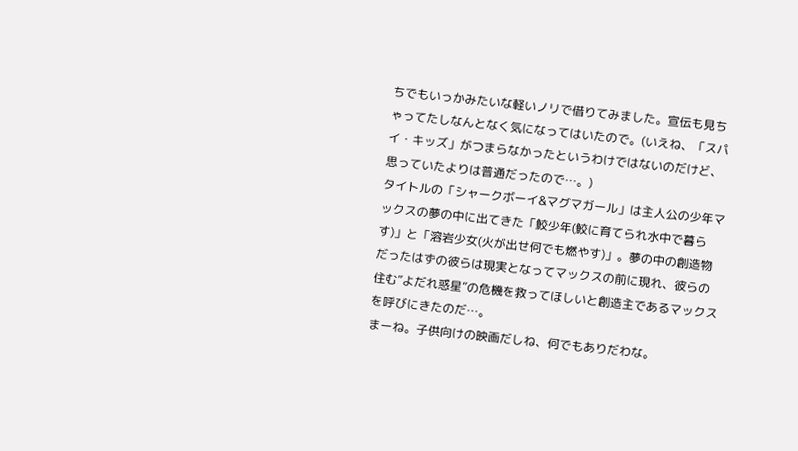ちでもいっかみたいな軽いノリで借りてみました。宣伝も見ちゃってたしなんとなく気になってはいたので。(いえね、「スパイ・キッズ」がつまらなかったというわけではないのだけど、思っていたよりは普通だったので…。)
タイトルの「シャークボーイ&マグマガール」は主人公の少年マックスの夢の中に出てきた「鮫少年(鮫に育てられ水中で暮らす)」と「溶岩少女(火が出せ何でも燃やす)」。夢の中の創造物だったはずの彼らは現実となってマックスの前に現れ、彼らの住む”よだれ惑星”の危機を救ってほしいと創造主であるマックスを呼びにきたのだ…。
まーね。子供向けの映画だしね、何でもありだわな。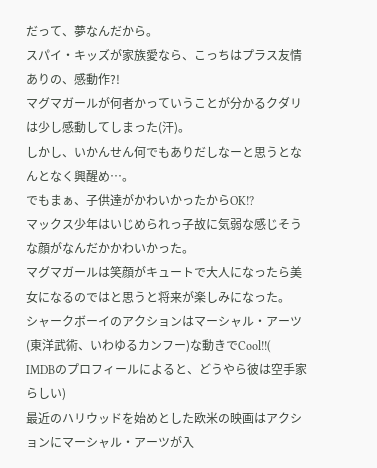だって、夢なんだから。
スパイ・キッズが家族愛なら、こっちはプラス友情ありの、感動作?!
マグマガールが何者かっていうことが分かるクダリは少し感動してしまった(汗)。
しかし、いかんせん何でもありだしなーと思うとなんとなく興醒め…。
でもまぁ、子供達がかわいかったからOK!?
マックス少年はいじめられっ子故に気弱な感じそうな顔がなんだかかわいかった。
マグマガールは笑顔がキュートで大人になったら美女になるのではと思うと将来が楽しみになった。
シャークボーイのアクションはマーシャル・アーツ(東洋武術、いわゆるカンフー)な動きでCool!!(
IMDBのプロフィールによると、どうやら彼は空手家らしい)
最近のハリウッドを始めとした欧米の映画はアクションにマーシャル・アーツが入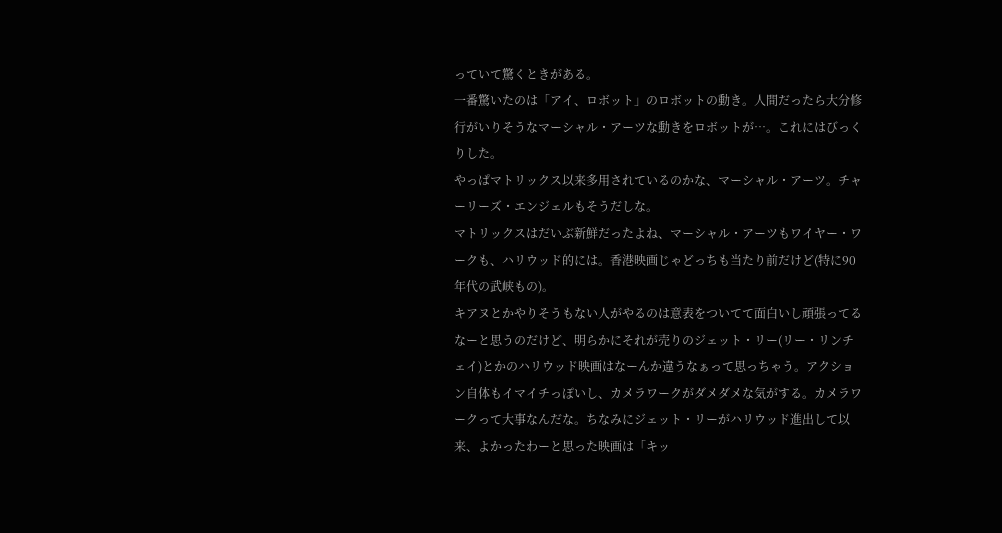っていて驚くときがある。
一番驚いたのは「アイ、ロボット」のロボットの動き。人間だったら大分修行がいりそうなマーシャル・アーツな動きをロボットが…。これにはびっくりした。
やっぱマトリックス以来多用されているのかな、マーシャル・アーツ。チャーリーズ・エンジェルもそうだしな。
マトリックスはだいぶ新鮮だったよね、マーシャル・アーツもワイヤー・ワークも、ハリウッド的には。香港映画じゃどっちも当たり前だけど(特に90年代の武峡もの)。
キアヌとかやりそうもない人がやるのは意表をついてて面白いし頑張ってるなーと思うのだけど、明らかにそれが売りのジェット・リー(リー・リンチェイ)とかのハリウッド映画はなーんか違うなぁって思っちゃう。アクション自体もイマイチっぽいし、カメラワークがダメダメな気がする。カメラワークって大事なんだな。ちなみにジェット・リーがハリウッド進出して以来、よかったわーと思った映画は「キッ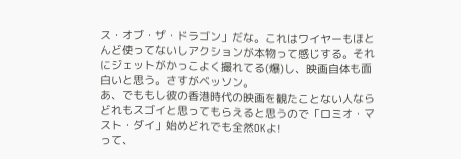ス・オブ・ザ・ドラゴン」だな。これはワイヤーもほとんど使ってないしアクションが本物って感じする。それにジェットがかっこよく撮れてる(爆)し、映画自体も面白いと思う。さすがベッソン。
あ、でももし彼の香港時代の映画を観たことない人ならどれもスゴイと思ってもらえると思うので「ロミオ・マスト・ダイ」始めどれでも全然OKよ!
って、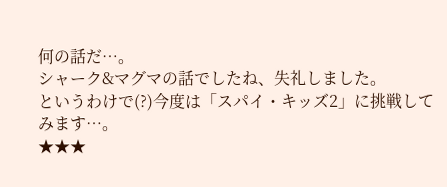何の話だ…。
シャーク&マグマの話でしたね、失礼しました。
というわけで(?)今度は「スパイ・キッズ2」に挑戦してみます…。
★★★